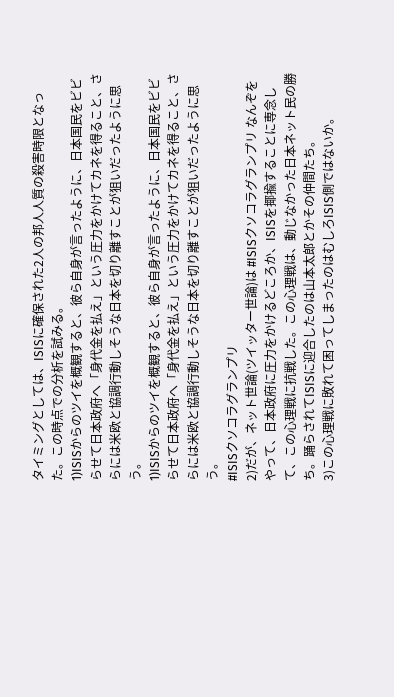タイミングとしては、ISISに確保された2人の邦人人質の殺害時限となった。この時点での分析を試みる。
1)ISISからのツイを概観すると、彼ら自身が言ったように、日本国民をビビらせて日本政府へ「身代金を払え」という圧力をかけてカネを得ること、さらには米欧と協調行動しそうな日本を切り離すことが狙いだったように思う。
1)ISISからのツイを概観すると、彼ら自身が言ったように、日本国民をビビらせて日本政府へ「身代金を払え」という圧力をかけてカネを得ること、さらには米欧と協調行動しそうな日本を切り離すことが狙いだったように思う。
#ISISクソコラグランプリ
2)だが、ネット世論(ツイッター世論)は #ISISクソコラグランプリ なんぞをやって、日本政府に圧力をかけるどころか、ISISを揶揄することに専念して、この心理戦に抗戦した。この心理戦は、動じなかった日本ネット民の勝ち。踊らされてISISに迎合したのは山本太郎とかその仲間たち。
3)この心理戦に敗れて困ってしまったのはむしろISIS側ではないか。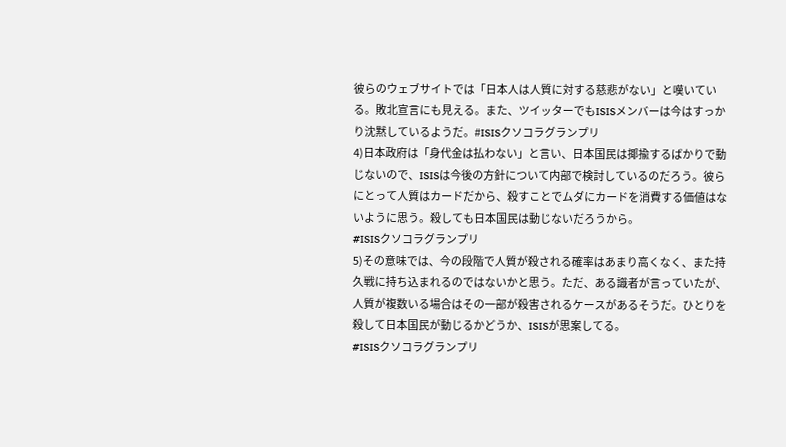彼らのウェブサイトでは「日本人は人質に対する慈悲がない」と嘆いている。敗北宣言にも見える。また、ツイッターでもISISメンバーは今はすっかり沈黙しているようだ。#ISISクソコラグランプリ
4)日本政府は「身代金は払わない」と言い、日本国民は揶揄するばかりで動じないので、ISISは今後の方針について内部で検討しているのだろう。彼らにとって人質はカードだから、殺すことでムダにカードを消費する価値はないように思う。殺しても日本国民は動じないだろうから。
#ISISクソコラグランプリ
5)その意味では、今の段階で人質が殺される確率はあまり高くなく、また持久戦に持ち込まれるのではないかと思う。ただ、ある識者が言っていたが、人質が複数いる場合はその一部が殺害されるケースがあるそうだ。ひとりを殺して日本国民が動じるかどうか、ISISが思案してる。
#ISISクソコラグランプリ